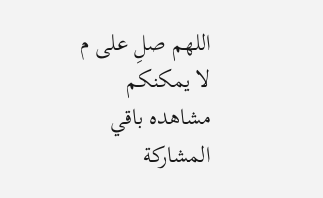اللهم صلِ على م
لا يمكنكم مشاهده باقي المشاركة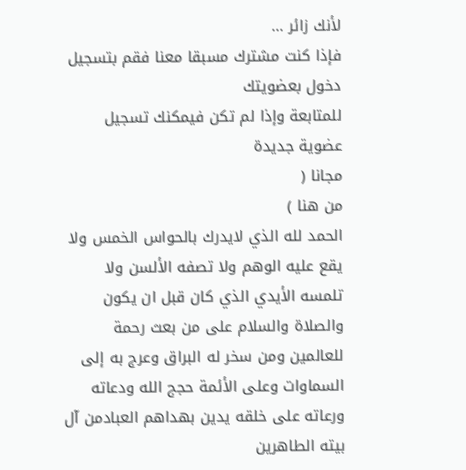لأنك زائر ...
فإذا كنت مشترك مسبقا معنا فقم بتسجيل دخول بعضويتك
للمتابعة وإذا لم تكن فيمكنك تسجيل عضوية جديدة
مجانا (
من هنا )
الحمد لله الذي لايدرك بالحواس الخمس ولا يقع عليه الوهم ولا تصفه الألسن ولا تلمسه الأيدي الذي كان قبل ان يكون
والصلاة والسلام على من بعث رحمة للعالمين ومن سخر له البراق وعرج به إلى السماوات وعلى الأئمة حجج الله ودعاته ورعاته على خلقه يدين بهداهم العبادمن آل بيته الطاهرين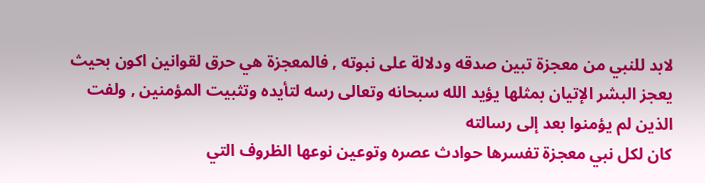لابد للنبي من معجزة تبين صدقه ودلالة على نبوته , فالمعجزة هي حرق لقوانين اكون بحيث يعجز البشر الإتيان بمثلها يؤيد الله سبحانه وتعالى رسه لتأيده وتثبيت المؤمنين , ولفت الذين لم يؤمنوا بعد إلى رسالته
كان لكل نبي معجزة تفسرها حوادث عصره وتوعين نوعها الظروف التي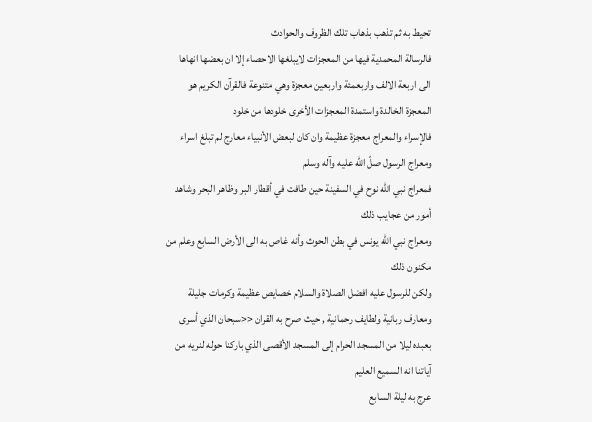تحيط به ثم تذهب بذهاب تلك الظروف والحوادث
فالرسالة المحمدية فيها من المعجزات لايبلغها الاحصاء إلا ان بعضها انهاها الى اربعة الالف واربعمئة واربعين معجزة وهي متنوعة فالقرآن الكريم هو المعجزة الخالدة واستمدة المعجزات الأخرى خلودها من خلود
فالإسراء والمعراج معجزة عظيمة وان كان لبعض الأنبياء معارج لم تبلغ اسراء ومعراج الرسول صلّ الله عليه وآله وسلم
فمعراج نبي الله نوح في السفينة حين طافت في أقطار البر وظاهر البحر وشاهد أمور من عجايب ذلك
ومعراج نبي الله يونس في بطن الحوث وأنه غاص به الى الأرض السابع وعلم من مكنون ذلك
ولكن للرسول عليه افضل الصلاة والسلام خصايص عظيمة وكرمات جليلة ومعارف ربانية ولطايف رحمانية , حيث صرح به القران <<سبحان الذي أسرى بعبده ليلا من المسجد الحرام إلى المسجد الأقصى الذي باركنا حوله لنريه من آياتنا انه السميع العليم
عرج به ليلة السابع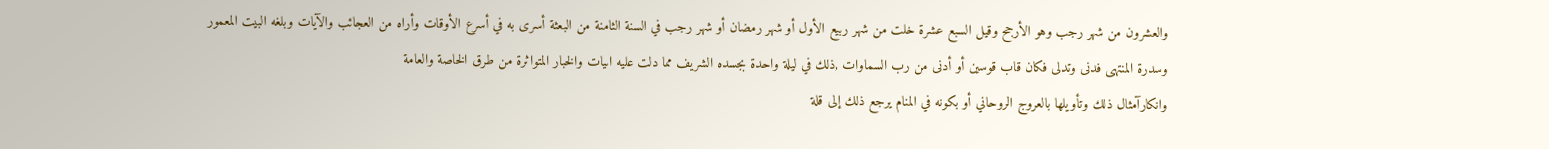والعشرون من شهر رجب وهو الأرجح وقيل السبع عشرة خلت من شهر ربيع الأول أو شهر رمضان أو شهر رجب في السنة الثامنة من البعثة أسرى به في أسرع الأوقات وأراه من العجائب والآيات وبلغه البيت المعمور وسدرة المنتهى فدنى وتدلى فكان قاب قوسين أو أدنى من رب السماوات ,ذلك في ليلة واحدة بجسده الشريف مما دلت عليه اىيات والخبار المتواثرة من طرق الخاصة والعامة
وانكارآمثال ذلك وتأويلها بالعروج الروحاني أو بكونه في المنام يرجع ذلك إلى قلة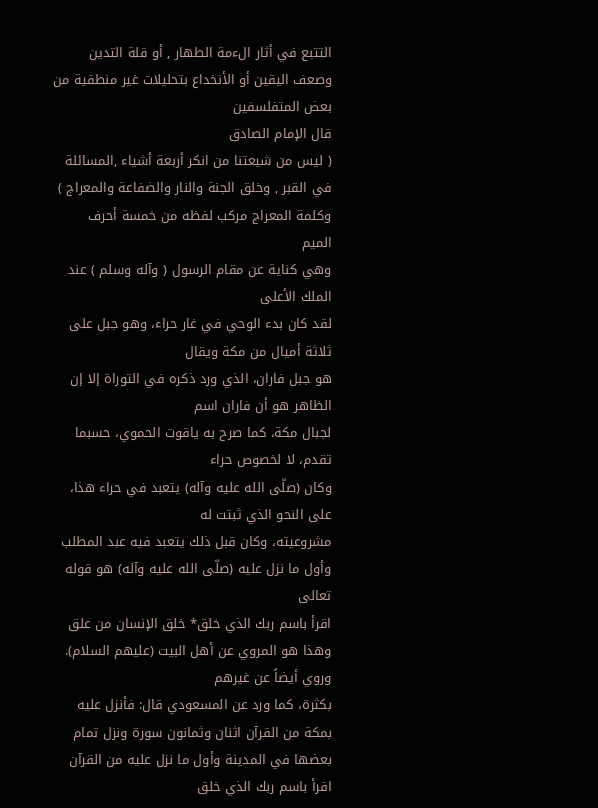التتبع في أثار الءمة الطهار , أو قلة التدين وصعف اليقين أو الأنخداع بتحليلات غير منطقية من بعض المتفلسفين
قال الإمام الصادق
( ليس من شيعتنا من انكر أربعة أشياء ,المسائلة في القبر , وخلق الجنة والنار والضفاعة والمعراج )
وكلمة المعراج مركب لفظه من خمسة أحرف
الميم
وهي كناية عن مقام الرسول ( وآله وسلم ) عند الملك الأعلى
لقد كان بدء الوحي في غار حراء، وهو جبل على ثلاثة أميال من مكة ويقال
هو جبل فاران، الذي ورد ذكره في التوراة إلا إن الظاهر هو أن فاران اسم
لجبال مكة، كما صرح به ياقوت الحموي، حسبما تقدم، لا لخصوص حراء
وكان (صلّى الله عليه وآله) يتعبد في حراء هذا، على النحو الذي ثبتت له
مشروعيته، وكان قبل ذلك يتعبد فيه عبد المطلب
وأول ما نزل عليه (صلّى الله عليه وآله) هو قوله تعالى
اقرأ باسم ربك الذي خلق* خلق الإنسان من علق
وهذا هو المروي عن أهل البيت (عليهم السلام). وروي أيضاً عن غيرهم
بكثرة، كما ورد عن المسعودي قال: فأنزل عليه بمكة من القرآن اثنان وثمانون سورة ونزل تمام بعضها في المدينة وأول ما نزل عليه من القرآن
اقرأ باسم ربك الذي خلق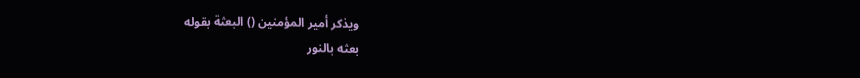ويذكر أمير المؤمنين () البعثة بقوله
بعثه بالنور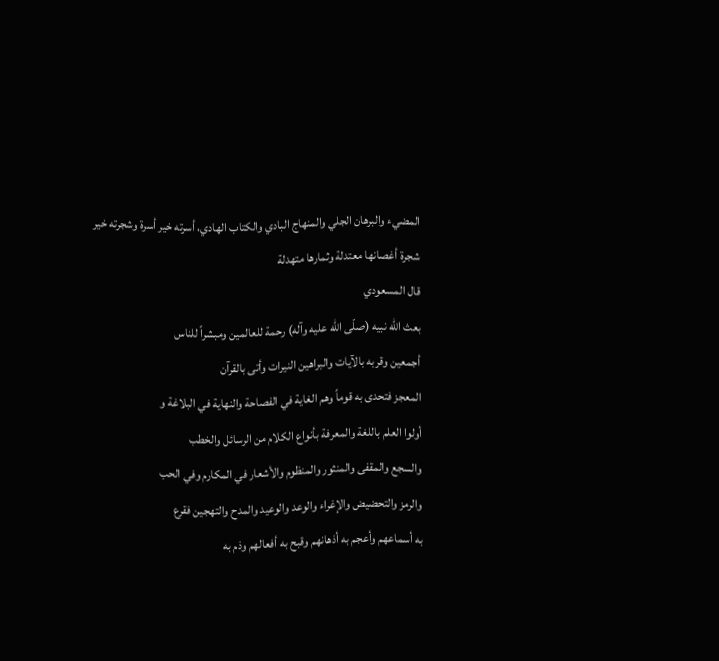المضيء والبرهان الجلي والمنهاج البادي والكتاب الهادي، أسرته خير أسرة وشجرته خير شجرة أغصانها معتدلة وثمارها متهدلة
قال المسعودي
بعث الله نبيه (صلّى الله عليه وآله) رحمة للعالمين ومبشراً للناس
أجمعين وقربه بالآيات والبراهين النيرات وأتى بالقرآن
المعجز فتحدى به قوماً وهم الغاية في الفصاحة والنهاية في البلاغة و
أولوا العلم باللغة والمعرفة بأنواع الكلام من الرسائل والخطب
والسجع والمقفى والمنثور والمنظوم والأشعار في المكارم وفي الحب
والرمز والتحضيض والإغراء والوعد والوعيد والمدح والتهجين فقرع
به أسماعهم وأعجم به أذهانهم وقبح به أفعالهم وذم به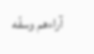آراءهم وسفّه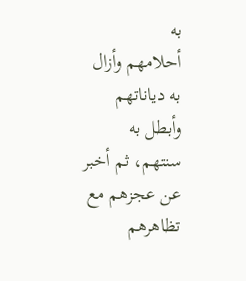به
أحلامهم وأزال به دياناتهم وأبطل به سنتهم، ثم أخبر عن عجزهم مع
تظاهرهم